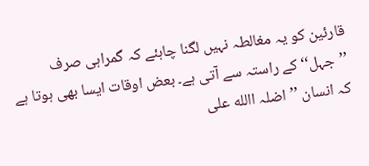قارئین کو یہ مغالطہ نہیں لگنا چاہئے کہ گمراہی صرف ’’جہل‘‘ کے راستہ سے آتی ہے۔ بعض اوقات ایسا بھی ہوتا ہے کہ انسان ’’اضلہ االله علی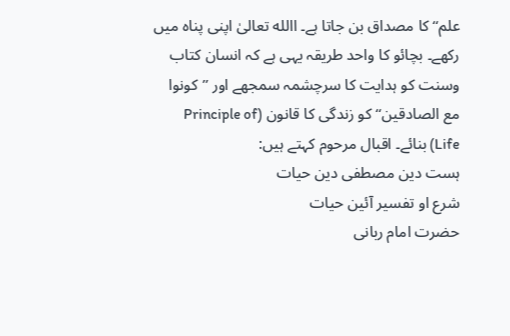علم‘‘ کا مصداق بن جاتا ہے۔ االله تعالیٰ اپنی پناہ میں رکھے۔ بچائو کا واحد طریقہ یہی ہے کہ انسان کتاب وسنت کو ہدایت کا سرچشمہ سمجھے اور ’’کونوا مع الصادقین‘‘ کو زندگی کا قانون (Principle of Life) بنائے۔ اقبال مرحوم کہتے ہیں:
ہست دین مصطفی دین حیات
شرع او تفسیر آئین حیات
حضرت امام ربانی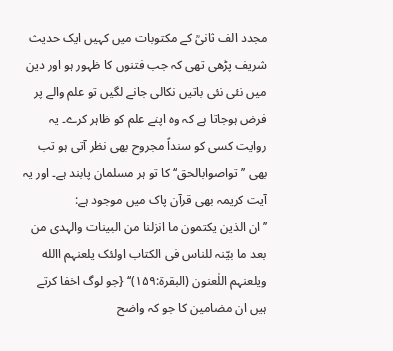مجدد الف ثانیؒ کے مکتوبات میں کہیں ایک حدیث شریف پڑھی تھی کہ جب فتنوں کا ظہور ہو اور دین میں نئی نئی باتیں نکالی جانے لگیں تو علم والے پر فرض ہوجاتا ہے کہ وہ اپنے علم کو ظاہر کرے۔ یہ روایت کسی کو سنداً مجروح بھی نظر آتی ہو تب بھی ’’تواصوابالحق‘‘ کا تو ہر مسلمان پابند ہے۔ اور یہ آیت کریمہ بھی قرآن پاک میں موجود ہے:
’’ان الذین یکتمون ما انزلنا من البینات والہدی من بعد ما بیّنہ للناس فی الکتاب اولئک یلعنہم االله ویلعنہم اللٰعنون (البقرۃ:۱۵۹)‘‘ {جو لوگ اخفا کرتے ہیں ان مضامین کا جو کہ واضح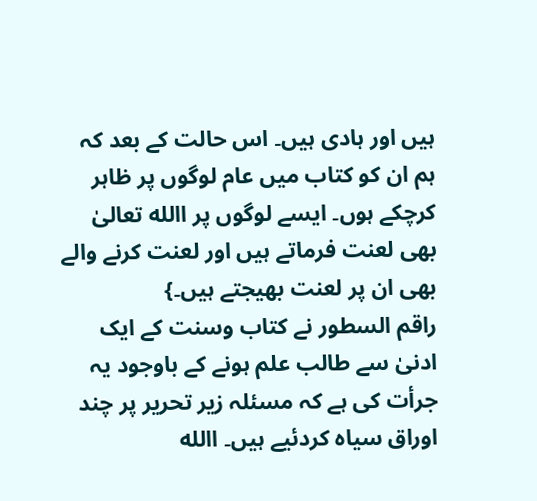ہیں اور ہادی ہیں۔ اس حالت کے بعد کہ ہم ان کو کتاب میں عام لوگوں پر ظاہر کرچکے ہوں۔ ایسے لوگوں پر االله تعالیٰ بھی لعنت فرماتے ہیں اور لعنت کرنے والے بھی ان پر لعنت بھیجتے ہیں۔}
راقم السطور نے کتاب وسنت کے ایک ادنیٰ سے طالب علم ہونے کے باوجود یہ جرأت کی ہے کہ مسئلہ زیر تحریر پر چند اوراق سیاہ کردئیے ہیں۔ االله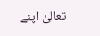تعالیٰ اپنے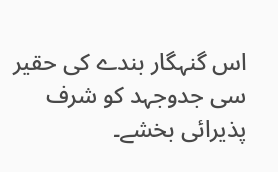اس گنہگار بندے کی حقیر سی جدوجہد کو شرف پذیرائی بخشے۔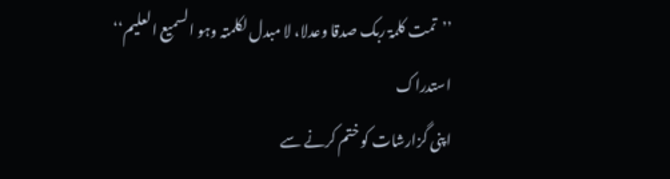’’تمت کلمۃ ربک صدقا وعدلا، لا مبدل لکلمتہ وہو السمیع العلیم‘‘
استدراک
اپنی گزارشات کو ختم کرنے سے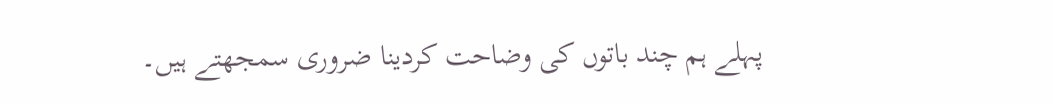پہلے ہم چند باتوں کی وضاحت کردینا ضروری سمجھتے ہیں۔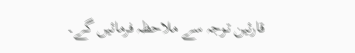قارئین توجہ سے ملاحظہ فرمائیں گے۔